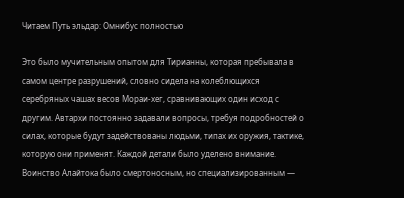Читаем Путь эльдар: Омнибус полностью

Это было мучительным опытом для Тирианны, которая пребывала в самом центре разрушений, словно сидела на колеблющихся серебряных чашах весов Мораи-xег, сравнивающих один исход с другим. Автархи постоянно задавали вопросы, требуя подробностей о силах, которые будут задействованы людьми, типах их оружия, тактике, которую они применят. Каждой детали было уделено внимание. Воинство Алайтока было смертоносным, но специализированным —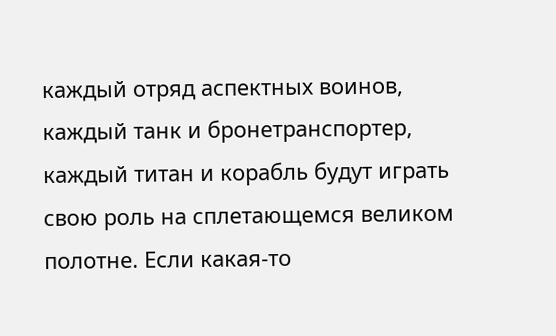каждый отряд аспектных воинов, каждый танк и бронетранспортер, каждый титан и корабль будут играть свою роль на сплетающемся великом полотне. Если какая-то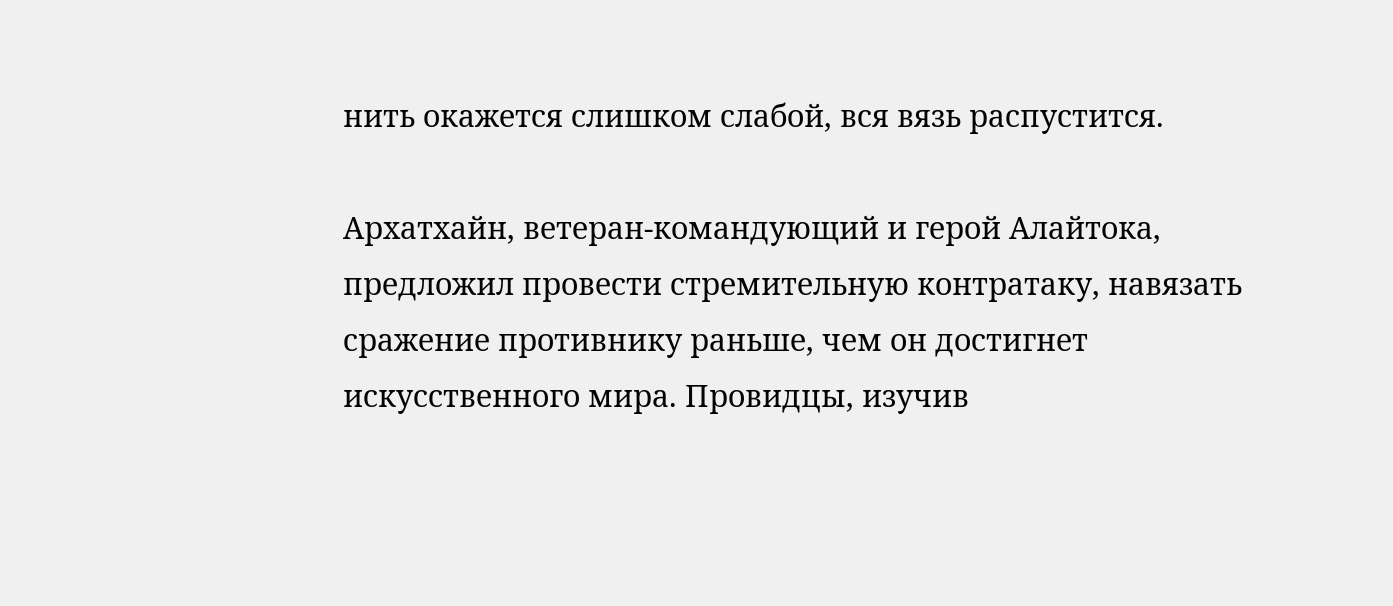нить окажется слишком слабой, вся вязь распустится.

Архатхайн, ветеран-командующий и герой Алайтока, предложил провести стремительную контратаку, навязать сражение противнику раньше, чем он достигнет искусственного мира. Провидцы, изучив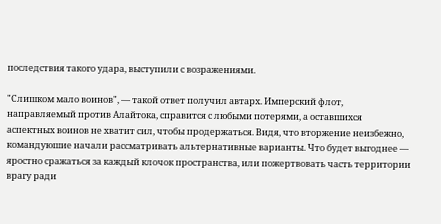последствия такого удара, выступили с возражениями.

"Слишком мало воинов", — такой ответ получил автарх. Имперский флот, направляемый против Алайтока, справится с любыми потерями, а оставшихся аспектных воинов не хватит сил, чтобы продержаться. Видя, что вторжение неизбежно, командуюшие начали рассматривать альтернативные варианты. Что будет выгоднее — яростно сражаться за каждый клочок пространства, или пожертвовать часть территории врагу ради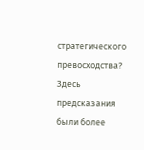стратегического превосходства? Здесь предсказания были более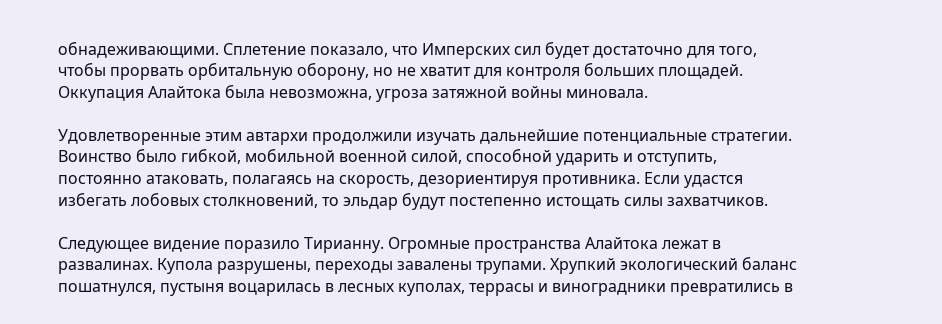обнадеживающими. Сплетение показало, что Имперских сил будет достаточно для того, чтобы прорвать орбитальную оборону, но не хватит для контроля больших площадей. Оккупация Алайтока была невозможна, угроза затяжной войны миновала.

Удовлетворенные этим автархи продолжили изучать дальнейшие потенциальные стратегии. Воинство было гибкой, мобильной военной силой, способной ударить и отступить, постоянно атаковать, полагаясь на скорость, дезориентируя противника. Если удастся избегать лобовых столкновений, то эльдар будут постепенно истощать силы захватчиков.

Следующее видение поразило Тирианну. Огромные пространства Алайтока лежат в развалинах. Купола разрушены, переходы завалены трупами. Хрупкий экологический баланс пошатнулся, пустыня воцарилась в лесных куполах, террасы и виноградники превратились в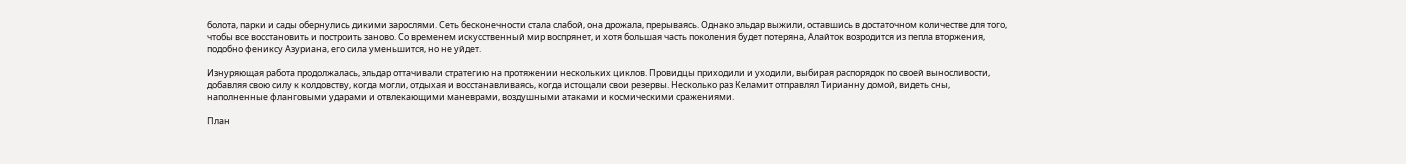болота, парки и сады обернулись дикими зарослями. Сеть бесконечности стала слабой, она дрожала, прерываясь. Однако эльдар выжили, оставшись в достаточном количестве для того, чтобы все восстановить и построить заново. Со временем искусственный мир воспрянет, и хотя большая часть поколения будет потеряна, Алайток возродится из пепла вторжения, подобно фениксу Азуриана, его сила уменьшится, но не уйдет.

Изнуряющая работа продолжалась, эльдар оттачивали стратегию на протяжении нескольких циклов. Провидцы приходили и уходили, выбирая распорядок по своей выносливости, добавляя свою силу к колдовству, когда могли, отдыхая и восстанавливаясь, когда истощали свои резервы. Несколько раз Келамит отправлял Тирианну домой, видеть сны, наполненные фланговыми ударами и отвлекающими маневрами, воздушными атаками и космическими сражениями.

План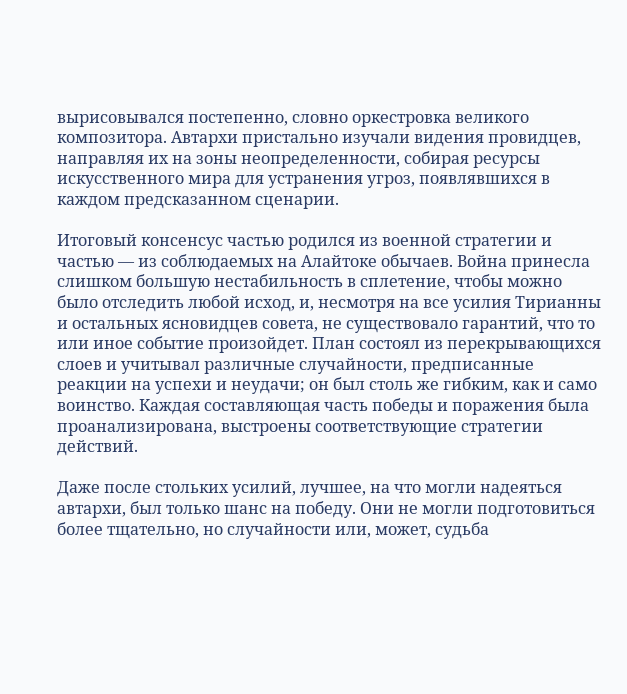вырисовывался постепенно, словно оркестровка великого композитора. Aвтархи пристально изучали видения провидцев, направляя их на зоны неопределенности, собирая ресурсы искусственного мира для устранения угроз, появлявшихся в каждом предсказанном сценарии.

Итоговый консенсус частью родился из военной стратегии и частью — из соблюдаемых на Алайтоке обычаев. Война принесла слишком большую нестабильность в сплетение, чтобы можно было отследить любой исход, и, несмотря на все усилия Тирианны и остальных ясновидцев совета, не существовало гарантий, что то или иное событие произойдет. План состоял из перекрывающихся слоев и учитывал различные случайности, предписанные реакции на успехи и неудачи; он был столь же гибким, как и само воинство. Каждая составляющая часть победы и поражения была проанализирована, выстроены соответствующие стратегии действий.

Даже после стольких усилий, лучшее, на что могли надеяться автархи, был только шанс на победу. Они не могли подготовиться более тщательно, но случайности или, может, судьба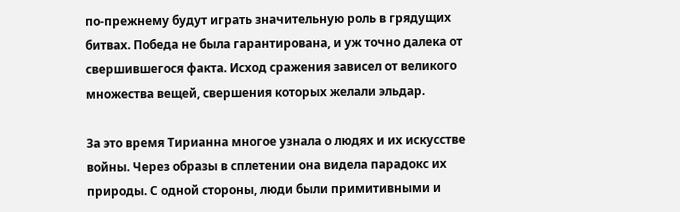по-прежнему будут играть значительную роль в грядущих битвах. Победа не была гарантирована, и уж точно далека от свершившегося факта. Исход сражения зависел от великого множества вещей, свершения которых желали эльдар.

За это время Тирианна многое узнала о людях и их искусстве войны. Через образы в сплетении она видела парадокс их природы. С одной стороны, люди были примитивными и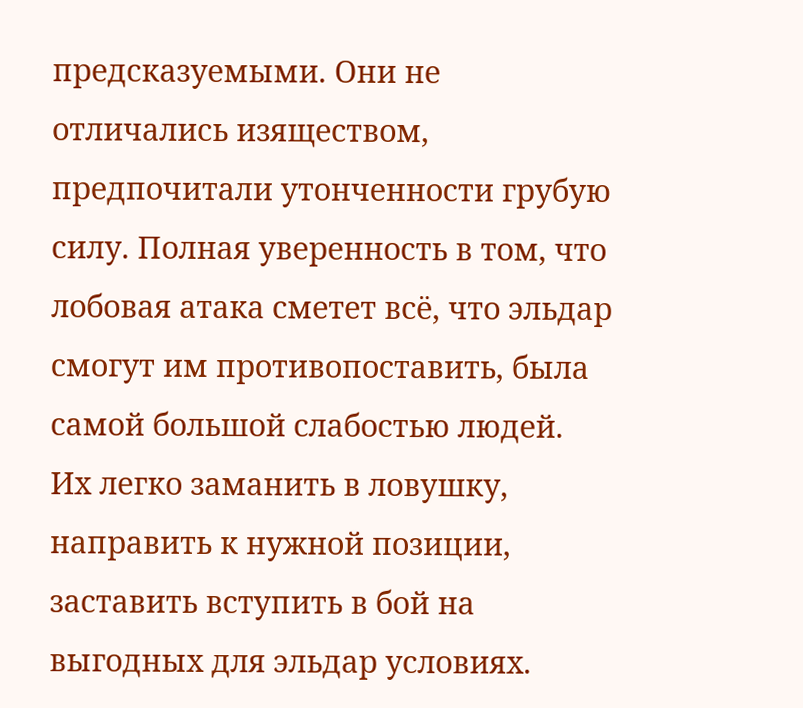предсказуемыми. Они не отличались изяществом, предпочитали утонченности грубую силу. Полная уверенность в том, что лобовая атака сметет всё, что эльдар смогут им противопоставить, была самой большой слабостью людей. Их легко заманить в ловушку, направить к нужной позиции, заставить вступить в бой на выгодных для эльдар условиях.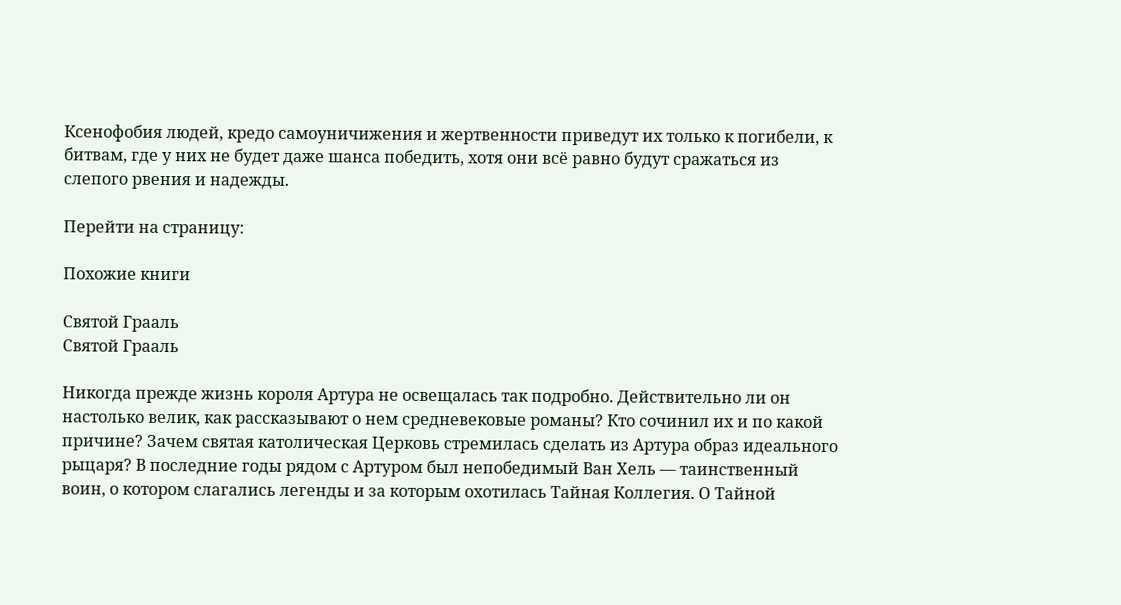Ксенофобия людей, кредо самоуничижения и жертвенности приведут их только к погибели, к битвам, где у них не будет даже шанса победить, хотя они всё равно будут сражаться из слепого рвения и надежды.

Перейти на страницу:

Похожие книги

Святой Грааль
Святой Грааль

Никогда прежде жизнь короля Артура не освещалась так подробно. Действительно ли он настолько велик, как рассказывают о нем средневековые романы? Кто сочинил их и по какой причине? Зачем святая католическая Церковь стремилась сделать из Артура образ идеального рыцаря? В последние годы рядом с Артуром был непобедимый Ван Хель — таинственный воин, о котором слагались легенды и за которым охотилась Тайная Коллегия. О Тайной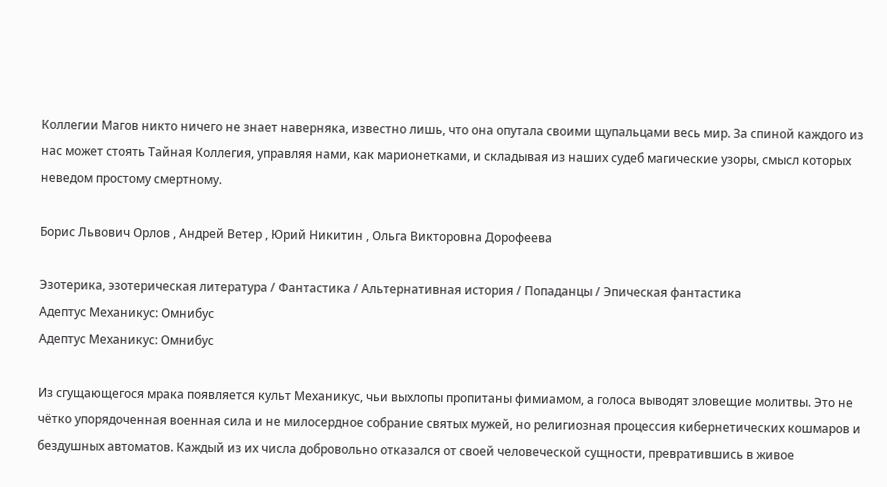Коллегии Магов никто ничего не знает наверняка, известно лишь, что она опутала своими щупальцами весь мир. За спиной каждого из нас может стоять Тайная Коллегия, управляя нами, как марионетками, и складывая из наших судеб магические узоры, смысл которых неведом простому смертному.

Борис Львович Орлов , Андрей Ветер , Юрий Никитин , Ольга Викторовна Дорофеева

Эзотерика, эзотерическая литература / Фантастика / Альтернативная история / Попаданцы / Эпическая фантастика
Адептус Механикус: Омнибус
Адептус Механикус: Омнибус

Из сгущающегося мрака появляется культ Механикус, чьи выхлопы пропитаны фимиамом, а голоса выводят зловещие молитвы. Это не чётко упорядоченная военная сила и не милосердное собрание святых мужей, но религиозная процессия кибернетических кошмаров и бездушных автоматов. Каждый из их числа добровольно отказался от своей человеческой сущности, превратившись в живое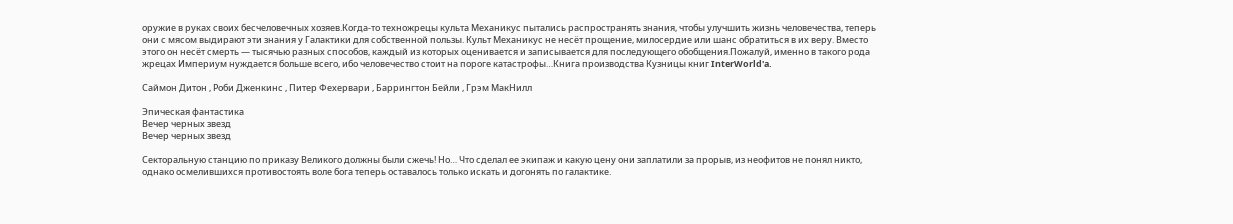оружие в руках своих бесчеловечных хозяев.Когда-то техножрецы культа Механикус пытались распространять знания, чтобы улучшить жизнь человечества, теперь они с мясом выдирают эти знания у Галактики для собственной пользы. Культ Механикус не несёт прощение, милосердие или шанс обратиться в их веру. Вместо этого он несёт смерть — тысячью разных способов, каждый из которых оценивается и записывается для последующего обобщения.Пожалуй, именно в такого рода жрецах Империум нуждается больше всего, ибо человечество стоит на пороге катастрофы…Книга производства Кузницы книг InterWorld'a.

Саймон Дитон , Роби Дженкинс , Питер Фехервари , Баррингтон Бейли , Грэм МакНилл

Эпическая фантастика
Вечер черных звезд
Вечер черных звезд

Секторальную станцию по приказу Великого должны были сжечь! Но… Что сделал ее экипаж и какую цену они заплатили за прорыв, из неофитов не понял никто, однако осмелившихся противостоять воле бога теперь оставалось только искать и догонять по галактике.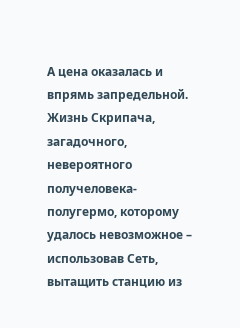А цена оказалась и впрямь запредельной. Жизнь Скрипача, загадочного, невероятного получеловека-полугермо, которому удалось невозможное – использовав Сеть, вытащить станцию из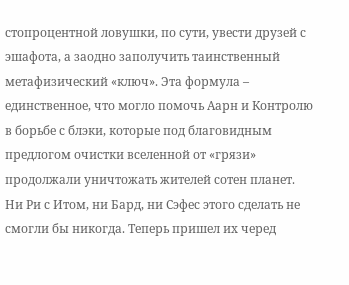стопроцентной ловушки, по сути, увести друзей с эшафота, а заодно заполучить таинственный метафизический «ключ». Эта формула – единственное, что могло помочь Аарн и Контролю в борьбе с блэки, которые под благовидным предлогом очистки вселенной от «грязи» продолжали уничтожать жителей сотен планет. Ни Ри с Итом, ни Бард, ни Сэфес этого сделать не смогли бы никогда. Теперь пришел их черед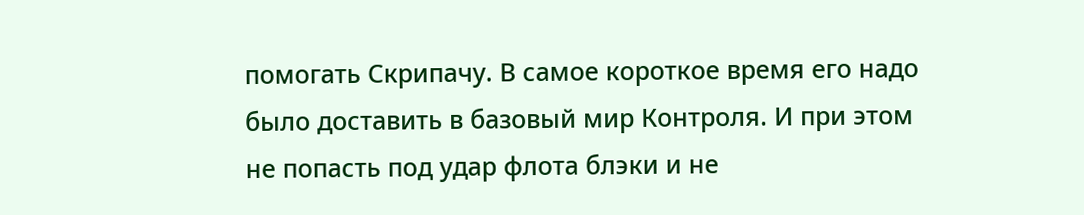помогать Скрипачу. В самое короткое время его надо было доставить в базовый мир Контроля. И при этом не попасть под удар флота блэки и не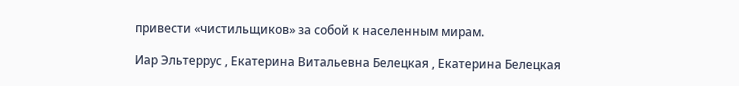привести «чистильщиков» за собой к населенным мирам.

Иар Эльтеррус , Екатерина Витальевна Белецкая , Екатерина Белецкая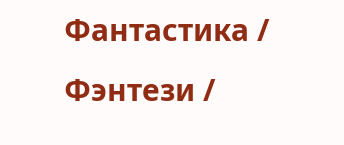Фантастика / Фэнтези /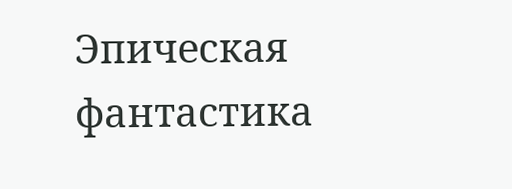Эпическая фантастика